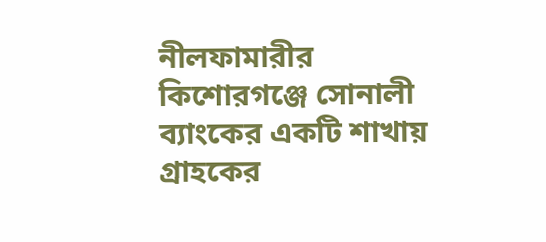নীলফামারীর কিশোরগঞ্জে সোনালী ব্যাংকের একটি শাখায় গ্রাহকের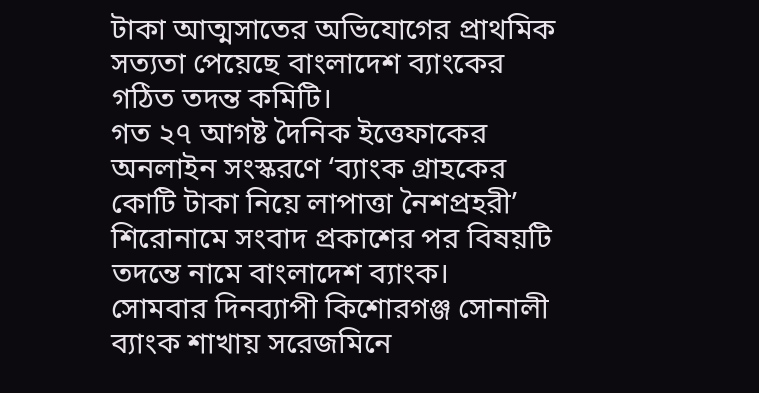টাকা আত্মসাতের অভিযোগের প্রাথমিক সত্যতা পেয়েছে বাংলাদেশ ব্যাংকের গঠিত তদন্ত কমিটি।
গত ২৭ আগষ্ট দৈনিক ইত্তেফাকের অনলাইন সংস্করণে ‘ব্যাংক গ্রাহকের কোটি টাকা নিয়ে লাপাত্তা নৈশপ্রহরী’ শিরোনামে সংবাদ প্রকাশের পর বিষয়টি তদন্তে নামে বাংলাদেশ ব্যাংক।
সোমবার দিনব্যাপী কিশোরগঞ্জ সোনালী ব্যাংক শাখায় সরেজমিনে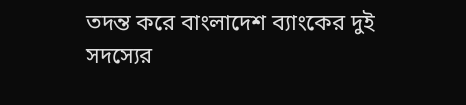তদন্ত করে বাংলাদেশ ব্যাংকের দুই সদস্যের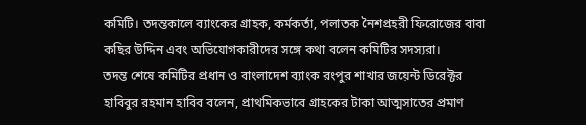কমিটি। তদন্তকালে ব্যাংকের গ্রাহক, কর্মকর্তা, পলাতক নৈশপ্রহরী ফিরোজের বাবা কছির উদ্দিন এবং অভিযোগকারীদের সঙ্গে কথা বলেন কমিটির সদস্যরা।
তদন্ত শেষে কমিটির প্রধান ও বাংলাদেশ ব্যাংক রংপুর শাখার জয়েন্ট ডিরেক্টর হাবিবুর রহমান হাবিব বলেন, প্রাথমিকভাবে গ্রাহকের টাকা আত্মসাতের প্রমাণ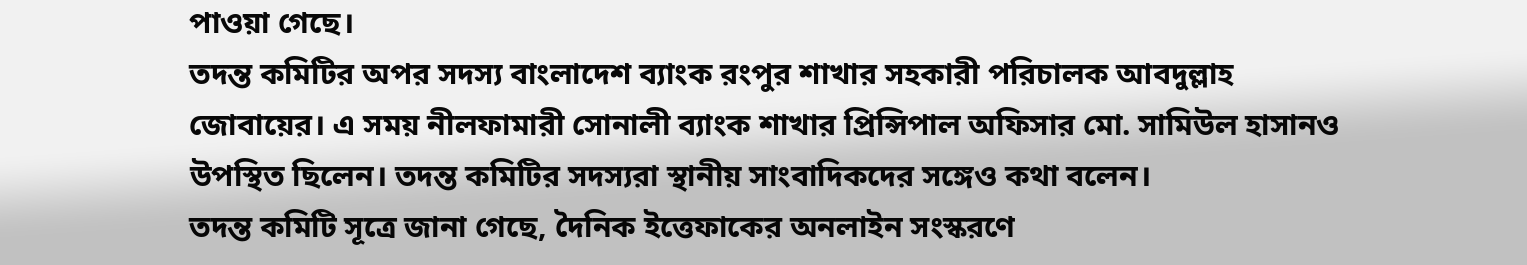পাওয়া গেছে।
তদন্ত কমিটির অপর সদস্য বাংলাদেশ ব্যাংক রংপুর শাখার সহকারী পরিচালক আবদুল্লাহ জোবায়ের। এ সময় নীলফামারী সোনালী ব্যাংক শাখার প্রিন্সিপাল অফিসার মো. সামিউল হাসানও উপস্থিত ছিলেন। তদন্ত কমিটির সদস্যরা স্থানীয় সাংবাদিকদের সঙ্গেও কথা বলেন।
তদন্ত কমিটি সূত্রে জানা গেছে, দৈনিক ইত্তেফাকের অনলাইন সংস্করণে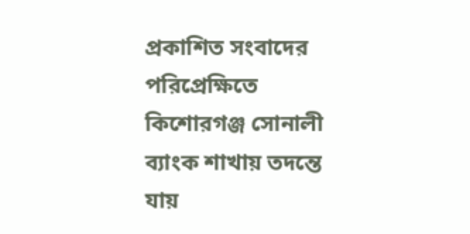প্রকাশিত সংবাদের পরিপ্রেক্ষিতে কিশোরগঞ্জ সোনালী ব্যাংক শাখায় তদন্তে যায়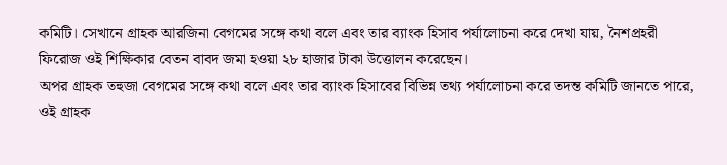কমিটি। সেখানে গ্রাহক আরজিনা বেগমের সঙ্গে কথা বলে এবং তার ব্যাংক হিসাব পর্যালোচনা করে দেখা যায়, নৈশপ্রহরী ফিরোজ ওই শিক্ষিকার বেতন বাবদ জমা হওয়া ২৮ হাজার টাকা উত্তোলন করেছেন।
অপর গ্রাহক তহুজা বেগমের সঙ্গে কথা বলে এবং তার ব্যাংক হিসাবের বিভিন্ন তথ্য পর্যালোচনা করে তদন্ত কমিটি জানতে পারে, ওই গ্রাহক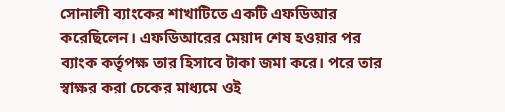সোনালী ব্যাংকের শাখাটিতে একটি এফডিআর করেছিলেন। এফডিআরের মেয়াদ শেষ হওয়ার পর ব্যাংক কর্তৃপক্ষ তার হিসাবে টাকা জমা করে। পরে তার স্বাক্ষর করা চেকের মাধ্যমে ওই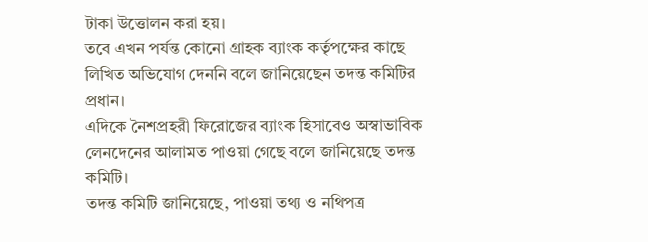টাকা উত্তোলন করা হয়।
তবে এখন পর্যন্ত কোনো গ্রাহক ব্যাংক কর্তৃপক্ষের কাছে লিখিত অভিযোগ দেননি বলে জানিয়েছেন তদন্ত কমিটির প্রধান।
এদিকে নৈশপ্রহরী ফিরোজের ব্যাংক হিসাবেও অস্বাভাবিক লেনদেনের আলামত পাওয়া গেছে বলে জানিয়েছে তদন্ত কমিটি।
তদন্ত কমিটি জানিয়েছে, পাওয়া তথ্য ও নথিপত্র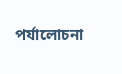পর্যালোচনা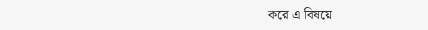করে এ বিষয়ে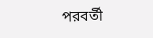পরবর্তী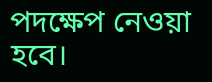পদক্ষেপ নেওয়া হবে।